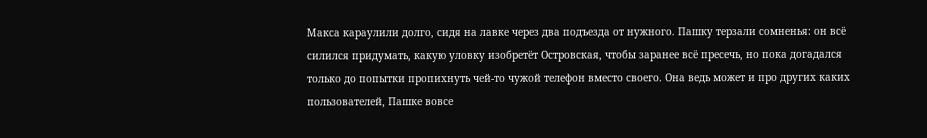Макса караулили долго, сидя на лавке через два подъезда от нужного. Пашку терзали сомненья: он всё силился придумать, какую уловку изобретёт Островская, чтобы заранее всё пресечь, но пока догадался только до попытки пропихнуть чей-то чужой телефон вместо своего. Она ведь может и про других каких пользователей, Пашке вовсе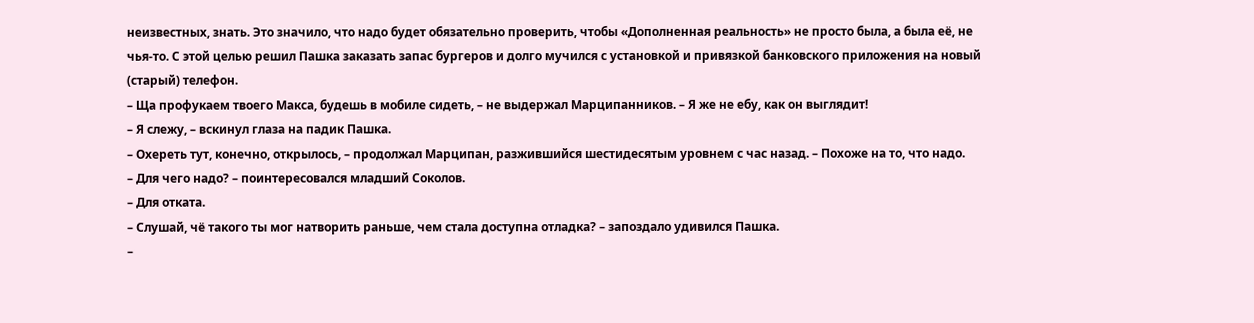неизвестных, знать. Это значило, что надо будет обязательно проверить, чтобы «Дополненная реальность» не просто была, а была её, не чья-то. С этой целью решил Пашка заказать запас бургеров и долго мучился с установкой и привязкой банковского приложения на новый (старый) телефон.
– Ща профукаем твоего Макса, будешь в мобиле сидеть, – не выдержал Марципанников. – Я же не ебу, как он выглядит!
– Я слежу, – вскинул глаза на падик Пашка.
– Охереть тут, конечно, открылось, – продолжал Марципан, разжившийся шестидесятым уровнем с час назад. – Похоже на то, что надо.
– Для чего надо? – поинтересовался младший Соколов.
– Для отката.
– Слушай, чё такого ты мог натворить раньше, чем стала доступна отладка? – запоздало удивился Пашка.
–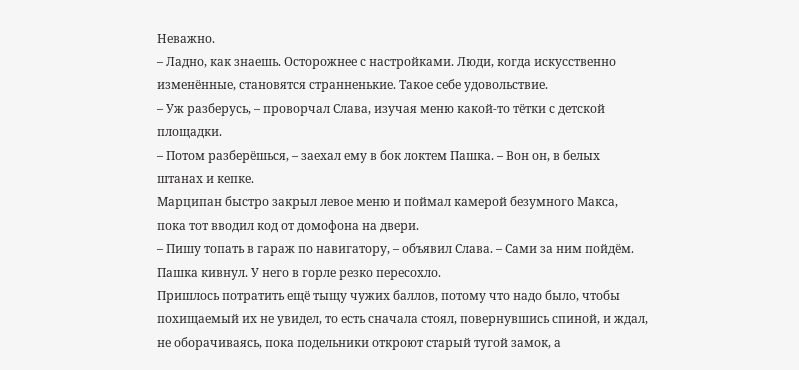Неважно.
– Ладно, как знаешь. Осторожнее с настройками. Люди, когда искусственно изменённые, становятся странненькие. Такое себе удовольствие.
– Уж разберусь, – проворчал Слава, изучая меню какой-то тётки с детской площадки.
– Потом разберёшься, – заехал ему в бок локтем Пашка. – Вон он, в белых штанах и кепке.
Марципан быстро закрыл левое меню и поймал камерой безумного Макса, пока тот вводил код от домофона на двери.
– Пишу топать в гараж по навигатору, – объявил Слава. – Сами за ним пойдём.
Пашка кивнул. У него в горле резко пересохло.
Пришлось потратить ещё тыщу чужих баллов, потому что надо было, чтобы похищаемый их не увидел, то есть сначала стоял, повернувшись спиной, и ждал, не оборачиваясь, пока подельники откроют старый тугой замок, а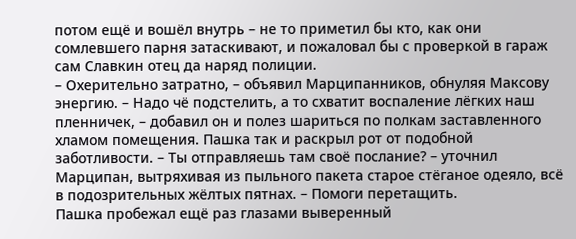потом ещё и вошёл внутрь – не то приметил бы кто, как они сомлевшего парня затаскивают, и пожаловал бы с проверкой в гараж сам Славкин отец да наряд полиции.
– Охерительно затратно, – объявил Марципанников, обнуляя Максову энергию. – Надо чё подстелить, а то схватит воспаление лёгких наш пленничек, – добавил он и полез шариться по полкам заставленного хламом помещения. Пашка так и раскрыл рот от подобной заботливости. – Ты отправляешь там своё послание? – уточнил Марципан, вытряхивая из пыльного пакета старое стёганое одеяло, всё в подозрительных жёлтых пятнах. – Помоги перетащить.
Пашка пробежал ещё раз глазами выверенный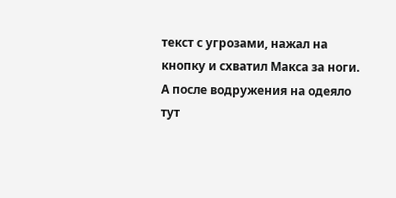текст с угрозами, нажал на кнопку и схватил Макса за ноги. А после водружения на одеяло тут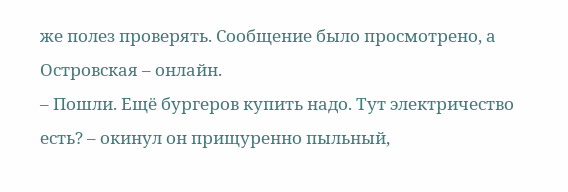же полез проверять. Сообщение было просмотрено, а Островская – онлайн.
– Пошли. Ещё бургеров купить надо. Тут электричество есть? – окинул он прищуренно пыльный,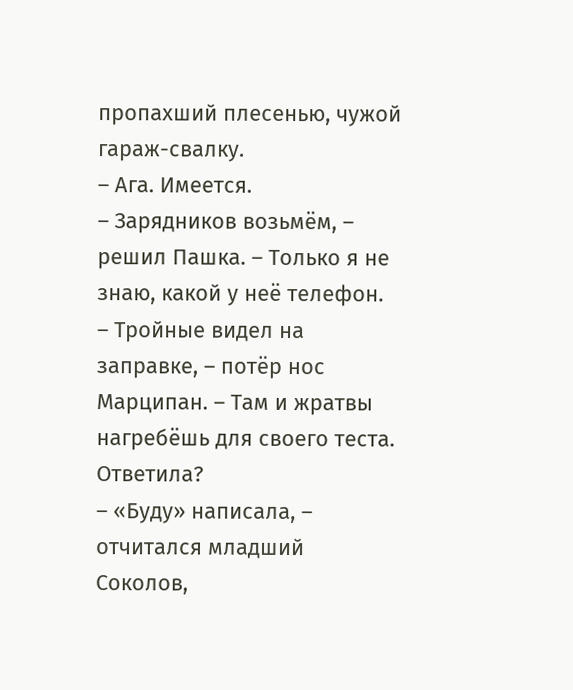пропахший плесенью, чужой гараж-свалку.
– Ага. Имеется.
– Зарядников возьмём, – решил Пашка. – Только я не знаю, какой у неё телефон.
– Тройные видел на заправке, – потёр нос Марципан. – Там и жратвы нагребёшь для своего теста. Ответила?
– «Буду» написала, – отчитался младший Соколов,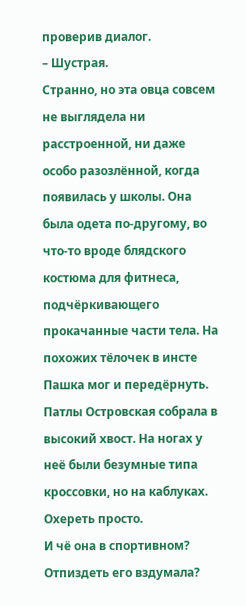проверив диалог.
– Шустрая.
Странно, но эта овца совсем не выглядела ни расстроенной, ни даже особо разозлённой, когда появилась у школы. Она была одета по-другому, во что-то вроде блядского костюма для фитнеса, подчёркивающего прокачанные части тела. На похожих тёлочек в инсте Пашка мог и передёрнуть.
Патлы Островская собрала в высокий хвост. На ногах у неё были безумные типа кроссовки, но на каблуках. Охереть просто.
И чё она в спортивном? Отпиздеть его вздумала?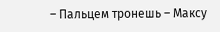– Пальцем тронешь – Максу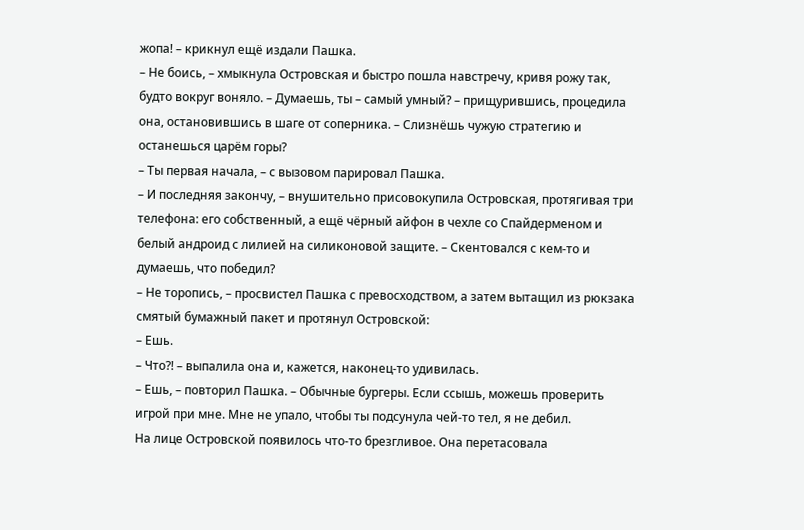жопа! – крикнул ещё издали Пашка.
– Не боись, – хмыкнула Островская и быстро пошла навстречу, кривя рожу так, будто вокруг воняло. – Думаешь, ты – самый умный? – прищурившись, процедила она, остановившись в шаге от соперника. – Слизнёшь чужую стратегию и останешься царём горы?
– Ты первая начала, – с вызовом парировал Пашка.
– И последняя закончу, – внушительно присовокупила Островская, протягивая три телефона: его собственный, а ещё чёрный айфон в чехле со Спайдерменом и белый андроид с лилией на силиконовой защите. – Скентовался с кем-то и думаешь, что победил?
– Не торопись, – просвистел Пашка с превосходством, а затем вытащил из рюкзака смятый бумажный пакет и протянул Островской:
– Ешь.
– Что?! – выпалила она и, кажется, наконец-то удивилась.
– Ешь, – повторил Пашка. – Обычные бургеры. Если ссышь, можешь проверить игрой при мне. Мне не упало, чтобы ты подсунула чей-то тел, я не дебил.
На лице Островской появилось что-то брезгливое. Она перетасовала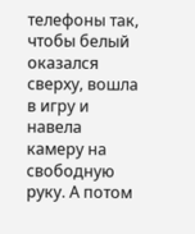телефоны так, чтобы белый оказался сверху, вошла в игру и навела камеру на свободную руку. А потом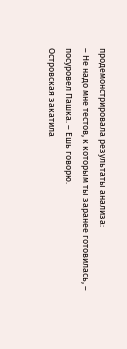продемонстрировала результаты анализа:
– Не надо мне тестов, к которым ты заранее готовилась, – посуровел Пашка. – Ешь говорю.
Островская закатила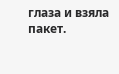глаза и взяла пакет.